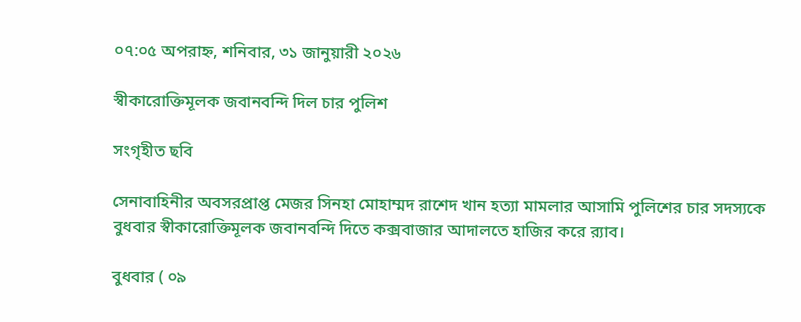০৭:০৫ অপরাহ্ন, শনিবার, ৩১ জানুয়ারী ২০২৬

স্বীকারোক্তিমূলক জবানবন্দি দিল চার পুলিশ

সংগৃহীত ছবি

সেনাবাহিনীর অবসরপ্রাপ্ত মেজর সিনহা মোহাম্মদ রাশেদ খান হত্যা মামলার আসামি পুলিশের চার সদস্যকে বুধবার স্বীকারোক্তিমূলক জবানবন্দি দিতে কক্সবাজার আদালতে হাজির করে র‍্যাব।

বুধবার ( ০৯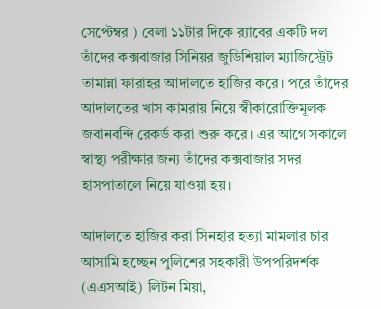সেপ্টেম্বর ) বেলা ১১টার দিকে র‌্যাবের একটি দল তাঁদের কক্সবাজার সিনিয়র জুডিশিয়াল ম্যাজিস্ট্রেট তামান্না ফারাহর আদালতে হাজির করে। পরে তাঁদের আদালতের খাস কামরায় নিয়ে স্বীকারোক্তিমূলক জবানবন্দি রেকর্ড করা শুরু করে। এর আগে সকালে স্বাস্থ্য পরীক্ষার জন্য তাঁদের কক্সবাজার সদর হাসপাতালে নিয়ে যাওয়া হয়।

আদালতে হাজির করা সিনহার হত্যা মামলার চার আসামি হচ্ছেন পুলিশের সহকারী উপপরিদর্শক (এএসআই) লিটন মিয়া,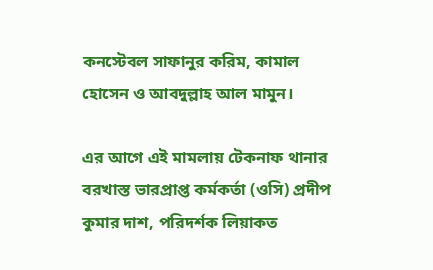কনস্টেবল সাফানুর করিম, কামাল হোসেন ও আবদুল্লাহ আল মামুন।

এর আগে এই মামলায় টেকনাফ থানার বরখাস্ত ভারপ্রাপ্ত কর্মকর্তা (ওসি) প্রদীপ কুমার দাশ, পরিদর্শক লিয়াকত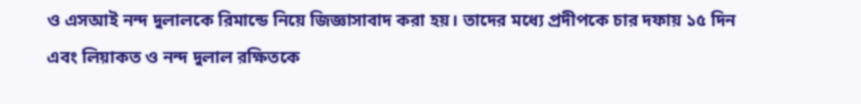ও এসআই নন্দ দুলালকে রিমান্ডে নিয়ে জিজ্ঞাসাবাদ করা হয়। তাদের মধ্যে প্রদীপকে চার দফায় ১৫ দিন এবং লিয়াকত ও নন্দ দুলাল রক্ষিতকে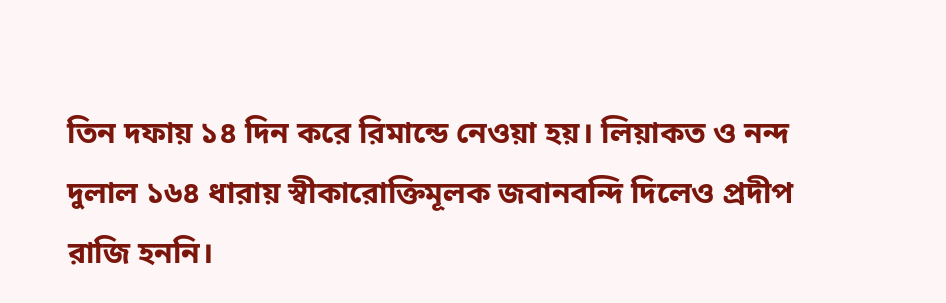তিন দফায় ১৪ দিন করে রিমান্ডে নেওয়া হয়। লিয়াকত ও নন্দ দুলাল ১৬৪ ধারায় স্বীকারোক্তিমূলক জবানবন্দি দিলেও প্রদীপ রাজি হননি।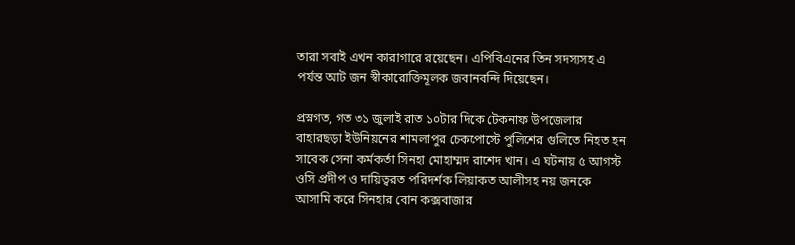তারা সবাই এখন কারাগারে রয়েছেন। এপিবিএনের তিন সদস্যসহ এ পর্যন্ত আট জন স্বীকারোক্তিমূলক জবানবন্দি দিয়েছেন।

প্রস্নগত, গত ৩১ জুলাই রাত ১০টার দিকে টেকনাফ উপজেলার বাহারছড়া ইউনিয়নের শামলাপুর চেকপোস্টে পুলিশের গুলিতে নিহত হন সাবেক সেনা কর্মকর্তা সিনহা মোহাম্মদ রাশেদ খান। এ ঘটনায় ৫ আগস্ট ওসি প্রদীপ ও দায়িত্বরত পরিদর্শক লিয়াকত আলীসহ নয় জনকে আসামি করে সিনহার বোন কক্সবাজার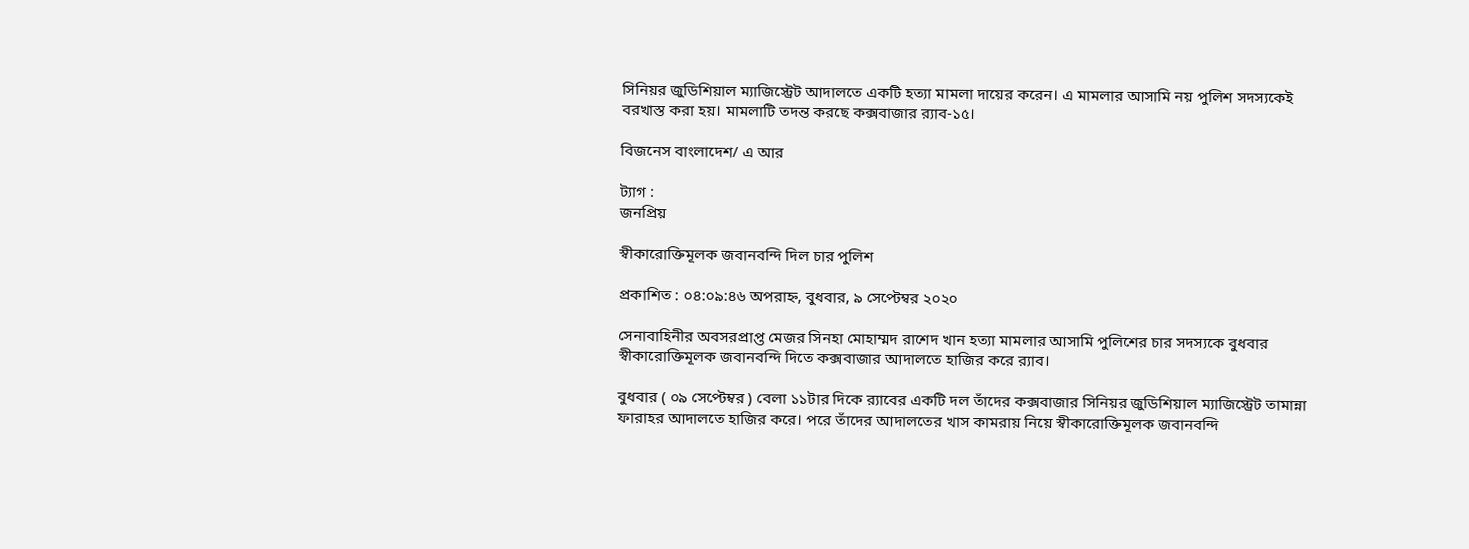সিনিয়র জুডিশিয়াল ম্যাজিস্ট্রেট আদালতে একটি হত্যা মামলা দায়ের করেন। এ মামলার আসামি নয় পুলিশ সদস্যকেই বরখাস্ত করা হয়। মামলাটি তদন্ত করছে কক্সবাজার র‌্যাব-১৫।

বিজনেস বাংলাদেশ/ এ আর

ট্যাগ :
জনপ্রিয়

স্বীকারোক্তিমূলক জবানবন্দি দিল চার পুলিশ

প্রকাশিত : ০৪:০৯:৪৬ অপরাহ্ন, বুধবার, ৯ সেপ্টেম্বর ২০২০

সেনাবাহিনীর অবসরপ্রাপ্ত মেজর সিনহা মোহাম্মদ রাশেদ খান হত্যা মামলার আসামি পুলিশের চার সদস্যকে বুধবার স্বীকারোক্তিমূলক জবানবন্দি দিতে কক্সবাজার আদালতে হাজির করে র‍্যাব।

বুধবার ( ০৯ সেপ্টেম্বর ) বেলা ১১টার দিকে র‌্যাবের একটি দল তাঁদের কক্সবাজার সিনিয়র জুডিশিয়াল ম্যাজিস্ট্রেট তামান্না ফারাহর আদালতে হাজির করে। পরে তাঁদের আদালতের খাস কামরায় নিয়ে স্বীকারোক্তিমূলক জবানবন্দি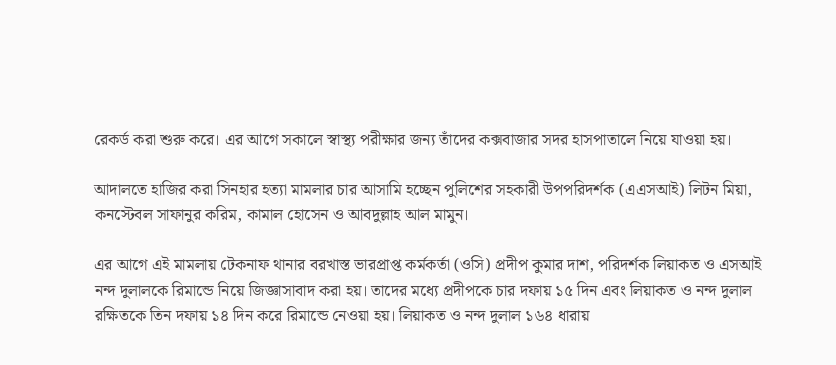রেকর্ড করা শুরু করে। এর আগে সকালে স্বাস্থ্য পরীক্ষার জন্য তাঁদের কক্সবাজার সদর হাসপাতালে নিয়ে যাওয়া হয়।

আদালতে হাজির করা সিনহার হত্যা মামলার চার আসামি হচ্ছেন পুলিশের সহকারী উপপরিদর্শক (এএসআই) লিটন মিয়া, কনস্টেবল সাফানুর করিম, কামাল হোসেন ও আবদুল্লাহ আল মামুন।

এর আগে এই মামলায় টেকনাফ থানার বরখাস্ত ভারপ্রাপ্ত কর্মকর্তা (ওসি) প্রদীপ কুমার দাশ, পরিদর্শক লিয়াকত ও এসআই নন্দ দুলালকে রিমান্ডে নিয়ে জিজ্ঞাসাবাদ করা হয়। তাদের মধ্যে প্রদীপকে চার দফায় ১৫ দিন এবং লিয়াকত ও নন্দ দুলাল রক্ষিতকে তিন দফায় ১৪ দিন করে রিমান্ডে নেওয়া হয়। লিয়াকত ও নন্দ দুলাল ১৬৪ ধারায়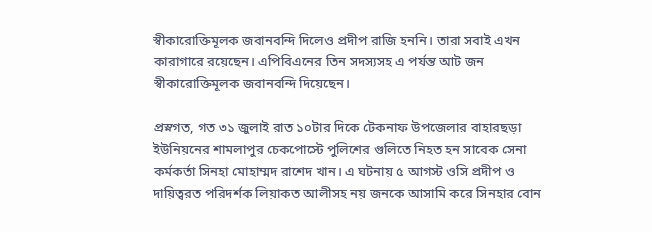স্বীকারোক্তিমূলক জবানবন্দি দিলেও প্রদীপ রাজি হননি। তারা সবাই এখন কারাগারে রয়েছেন। এপিবিএনের তিন সদস্যসহ এ পর্যন্ত আট জন স্বীকারোক্তিমূলক জবানবন্দি দিয়েছেন।

প্রস্নগত, গত ৩১ জুলাই রাত ১০টার দিকে টেকনাফ উপজেলার বাহারছড়া ইউনিয়নের শামলাপুর চেকপোস্টে পুলিশের গুলিতে নিহত হন সাবেক সেনা কর্মকর্তা সিনহা মোহাম্মদ রাশেদ খান। এ ঘটনায় ৫ আগস্ট ওসি প্রদীপ ও দায়িত্বরত পরিদর্শক লিয়াকত আলীসহ নয় জনকে আসামি করে সিনহার বোন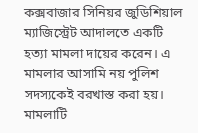কক্সবাজার সিনিয়র জুডিশিয়াল ম্যাজিস্ট্রেট আদালতে একটি হত্যা মামলা দায়ের করেন। এ মামলার আসামি নয় পুলিশ সদস্যকেই বরখাস্ত করা হয়। মামলাটি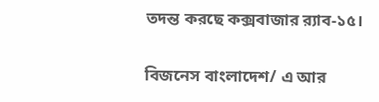তদন্ত করছে কক্সবাজার র‌্যাব-১৫।

বিজনেস বাংলাদেশ/ এ আর